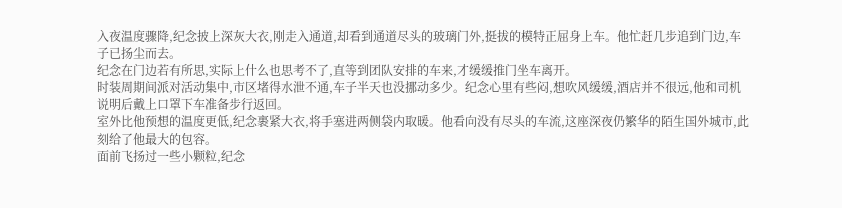入夜温度骤降,纪念披上深灰大衣,刚走入通道,却看到通道尽头的玻璃门外,挺拔的模特正屈身上车。他忙赶几步追到门边,车子已扬尘而去。
纪念在门边若有所思,实际上什么也思考不了,直等到团队安排的车来,才缓缓推门坐车离开。
时装周期间派对活动集中,市区堵得水泄不通,车子半天也没挪动多少。纪念心里有些闷,想吹风缓缓,酒店并不很远,他和司机说明后戴上口罩下车准备步行返回。
室外比他预想的温度更低,纪念裹紧大衣,将手塞进两侧袋内取暖。他看向没有尽头的车流,这座深夜仍繁华的陌生国外城市,此刻给了他最大的包容。
面前飞扬过一些小颗粒,纪念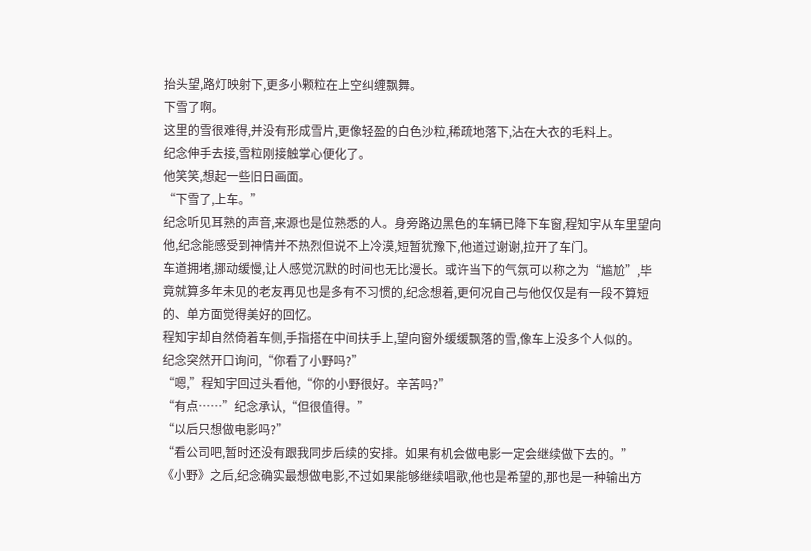抬头望,路灯映射下,更多小颗粒在上空纠缠飘舞。
下雪了啊。
这里的雪很难得,并没有形成雪片,更像轻盈的白色沙粒,稀疏地落下,沾在大衣的毛料上。
纪念伸手去接,雪粒刚接触掌心便化了。
他笑笑,想起一些旧日画面。
“下雪了,上车。”
纪念听见耳熟的声音,来源也是位熟悉的人。身旁路边黑色的车辆已降下车窗,程知宇从车里望向他,纪念能感受到神情并不热烈但说不上冷漠,短暂犹豫下,他道过谢谢,拉开了车门。
车道拥堵,挪动缓慢,让人感觉沉默的时间也无比漫长。或许当下的气氛可以称之为“尴尬”,毕竟就算多年未见的老友再见也是多有不习惯的,纪念想着,更何况自己与他仅仅是有一段不算短的、单方面觉得美好的回忆。
程知宇却自然倚着车侧,手指搭在中间扶手上,望向窗外缓缓飘落的雪,像车上没多个人似的。
纪念突然开口询问,“你看了小野吗?”
“嗯,”程知宇回过头看他,“你的小野很好。辛苦吗?”
“有点……”纪念承认,“但很值得。”
“以后只想做电影吗?”
“看公司吧,暂时还没有跟我同步后续的安排。如果有机会做电影一定会继续做下去的。”
《小野》之后,纪念确实最想做电影,不过如果能够继续唱歌,他也是希望的,那也是一种输出方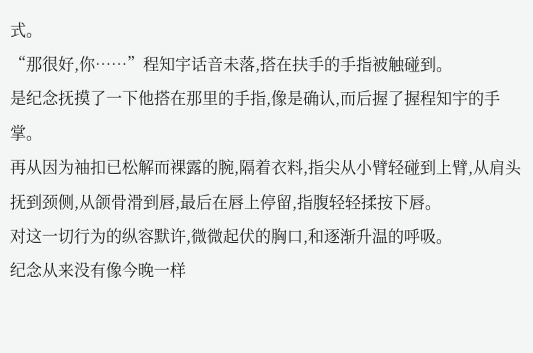式。
“那很好,你……”程知宇话音未落,搭在扶手的手指被触碰到。
是纪念抚摸了一下他搭在那里的手指,像是确认,而后握了握程知宇的手掌。
再从因为袖扣已松解而裸露的腕,隔着衣料,指尖从小臂轻碰到上臂,从肩头抚到颈侧,从颌骨滑到唇,最后在唇上停留,指腹轻轻揉按下唇。
对这一切行为的纵容默许,微微起伏的胸口,和逐渐升温的呼吸。
纪念从来没有像今晚一样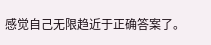感觉自己无限趋近于正确答案了。